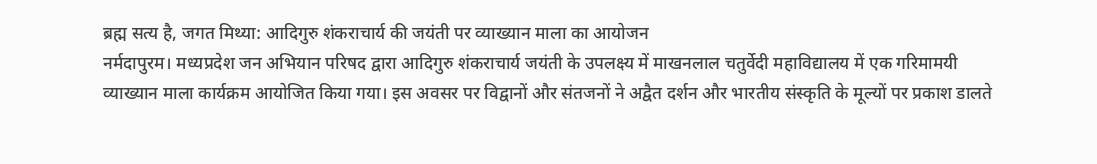ब्रह्म सत्य है, जगत मिथ्या: आदिगुरु शंकराचार्य की जयंती पर व्याख्यान माला का आयोजन
नर्मदापुरम। मध्यप्रदेश जन अभियान परिषद द्वारा आदिगुरु शंकराचार्य जयंती के उपलक्ष्य में माखनलाल चतुर्वेदी महाविद्यालय में एक गरिमामयी व्याख्यान माला कार्यक्रम आयोजित किया गया। इस अवसर पर विद्वानों और संतजनों ने अद्वैत दर्शन और भारतीय संस्कृति के मूल्यों पर प्रकाश डालते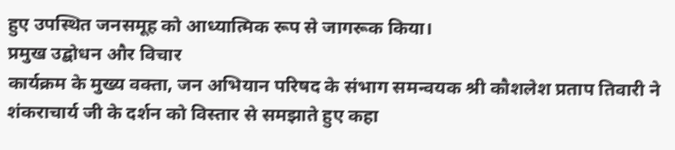हुए उपस्थित जनसमूह को आध्यात्मिक रूप से जागरूक किया।
प्रमुख उद्बोधन और विचार
कार्यक्रम के मुख्य वक्ता, जन अभियान परिषद के संभाग समन्वयक श्री कौशलेश प्रताप तिवारी ने शंकराचार्य जी के दर्शन को विस्तार से समझाते हुए कहा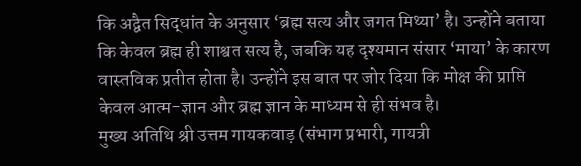कि अद्वैत सिद्धांत के अनुसार ‘ब्रह्म सत्य और जगत मिथ्या’ है। उन्होंने बताया कि केवल ब्रह्म ही शाश्वत सत्य है, जबकि यह दृश्यमान संसार ‘माया’ के कारण वास्तविक प्रतीत होता है। उन्होंने इस बात पर जोर दिया कि मोक्ष की प्राप्ति केवल आत्म-ज्ञान और ब्रह्म ज्ञान के माध्यम से ही संभव है।
मुख्य अतिथि श्री उत्तम गायकवाड़ (संभाग प्रभारी, गायत्री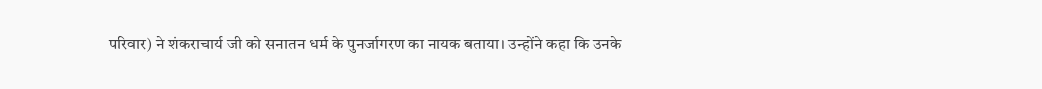परिवार) ने शंकराचार्य जी को सनातन धर्म के पुनर्जागरण का नायक बताया। उन्होंने कहा कि उनके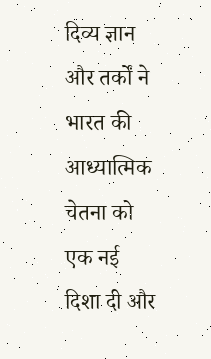दिव्य ज्ञान और तर्कों ने भारत की आध्यात्मिक चेतना को एक नई दिशा दी और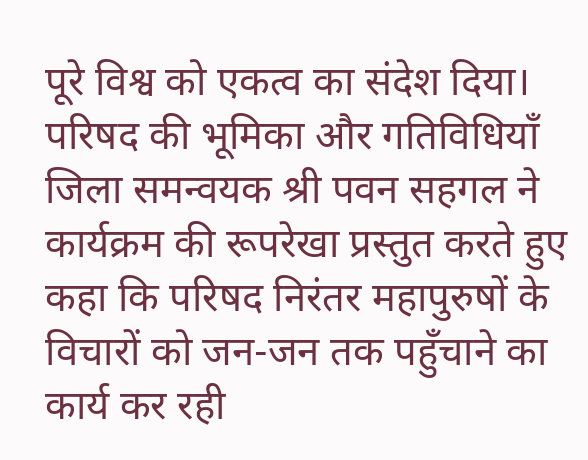पूरे विश्व को एकत्व का संदेश दिया।
परिषद की भूमिका और गतिविधियाँ
जिला समन्वयक श्री पवन सहगल ने कार्यक्रम की रूपरेखा प्रस्तुत करते हुए कहा कि परिषद निरंतर महापुरुषों के विचारों को जन-जन तक पहुँचाने का कार्य कर रही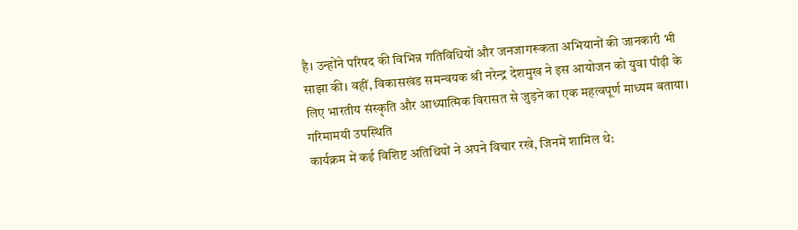है। उन्होंने परिषद की विभिन्न गतिविधियों और जनजागरूकता अभियानों की जानकारी भी साझा की। वहीं, विकासखंड समन्वयक श्री नरेन्द्र देशमुख ने इस आयोजन को युवा पीढ़ी के लिए भारतीय संस्कृति और आध्यात्मिक विरासत से जुड़ने का एक महत्वपूर्ण माध्यम बताया।
गरिमामयी उपस्थिति
कार्यक्रम में कई विशिष्ट अतिथियों ने अपने विचार रखे, जिनमें शामिल थे: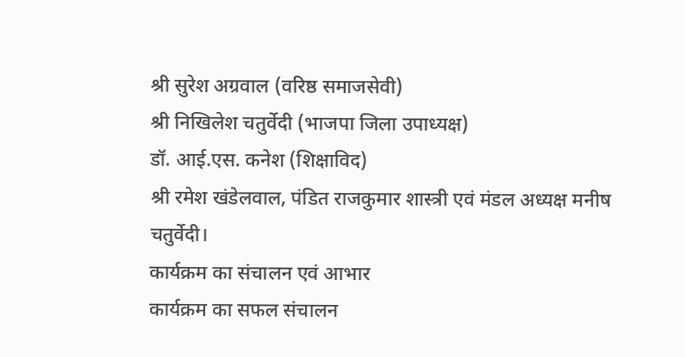श्री सुरेश अग्रवाल (वरिष्ठ समाजसेवी)
श्री निखिलेश चतुर्वेदी (भाजपा जिला उपाध्यक्ष)
डॉ. आई.एस. कनेश (शिक्षाविद)
श्री रमेश खंडेलवाल, पंडित राजकुमार शास्त्री एवं मंडल अध्यक्ष मनीष चतुर्वेदी।
कार्यक्रम का संचालन एवं आभार
कार्यक्रम का सफल संचालन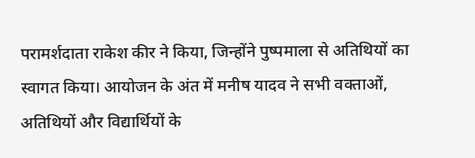परामर्शदाता राकेश कीर ने किया, जिन्होंने पुष्पमाला से अतिथियों का स्वागत किया। आयोजन के अंत में मनीष यादव ने सभी वक्ताओं, अतिथियों और विद्यार्थियों के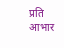प्रति आभार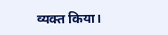व्यक्त किया।